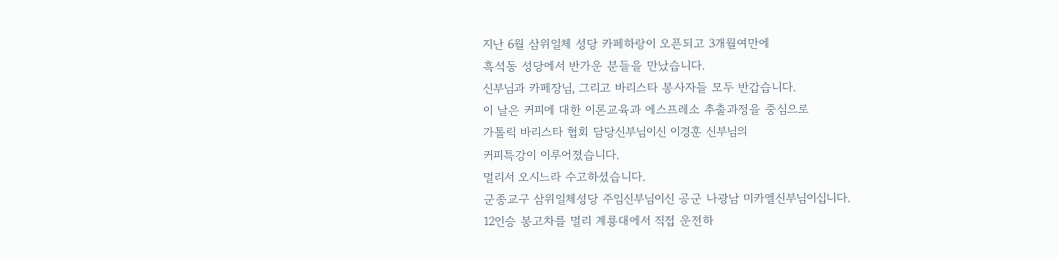지난 6월 삼위일체 성당 카페하랑이 오픈되고 3개월여만에
흑석동 성당에서 반가운 분들을 만났습니다.
신부님과 카페장님, 그리고 바리스타 봉사자들 모두 반갑습니다.
이 날은 커피에 대한 이론교육과 에스프레소 추출과정을 중심으로
가톨릭 바리스타 협회 담당신부님이신 이경훈 신부님의
커피특강이 이루어졌습니다.
멀리서 오시느라 수고하셨습니다.
군종교구 삼위일체성당 주임신부님이신 공군 나광남 미카엘신부님이십니다.
12인승 봉고차를 멀리 계룡대에서 직접 운전하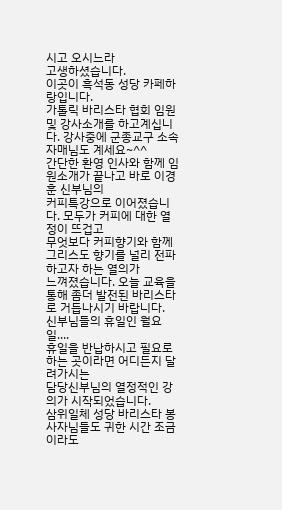시고 오시느라
고생하셨습니다.
이곳이 흑석동 성당 카페하랑입니다.
가톨릭 바리스타 협회 임원 및 강사소개를 하고계십니다. 강사중에 군종교구 소속
자매님도 계세요~^^
간단한 환영 인사와 함께 임원소개가 끝나고 바로 이경훈 신부님의
커피특강으로 이어졌습니다. 모두가 커피에 대한 열정이 뜨겁고
무엇보다 커피향기와 함께 그리스도 향기를 널리 전파하고자 하는 열의가
느껴졌습니다. 오늘 교육을 통해 좀더 발전된 바리스타로 거듭나시기 바랍니다.
신부님들의 휴일인 월요일....
휴일을 반납하시고 필요로 하는 곳이라면 어디든지 달려가시는
담당신부님의 열정적인 강의가 시작되었습니다.
삼위일체 성당 바리스타 봉사자님들도 귀한 시간 조금이라도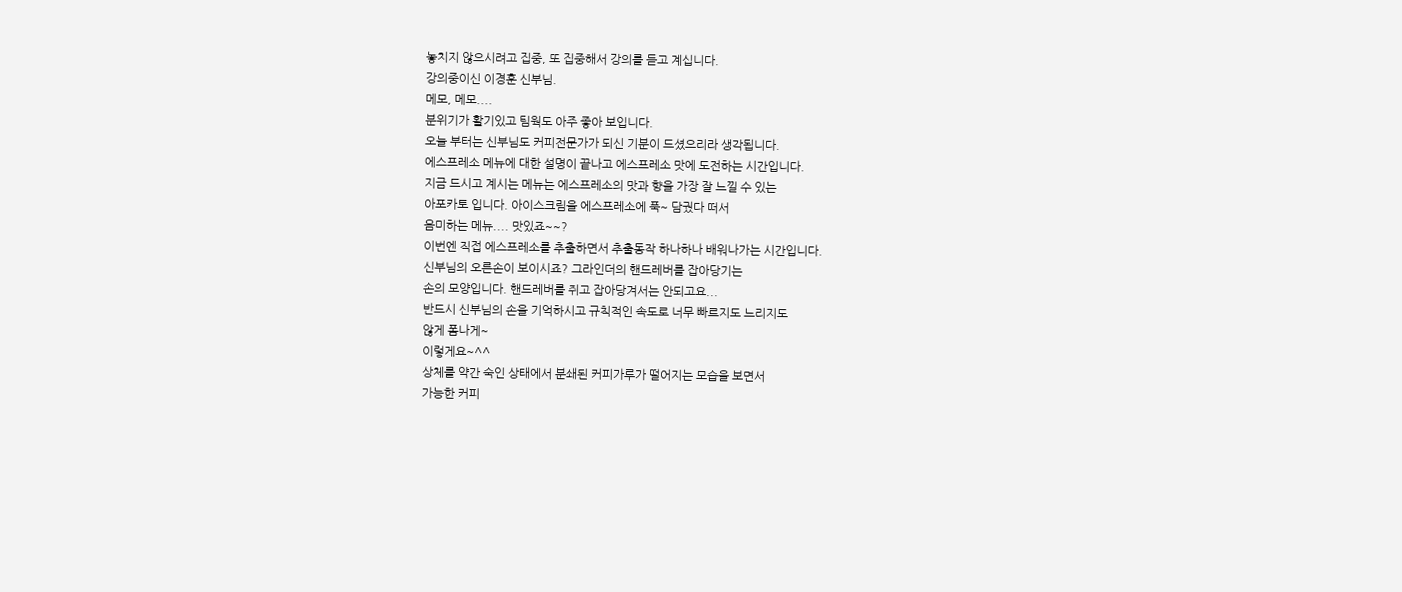놓치지 않으시려고 집중, 또 집중해서 강의를 듣고 계십니다.
강의중이신 이경훈 신부님.
메모, 메모....
분위기가 활기있고 팀웍도 아주 좋아 보입니다.
오늘 부터는 신부님도 커피전문가가 되신 기분이 드셨으리라 생각됩니다.
에스프레소 메뉴에 대한 설명이 끝나고 에스프레소 맛에 도전하는 시간입니다.
지금 드시고 계시는 메뉴는 에스프레소의 맛과 향을 가장 잘 느낄 수 있는
아포카토 입니다. 아이스크림을 에스프레소에 푹~ 담궜다 떠서
음미하는 메뉴.... 맛있죠~~?
이번엔 직접 에스프레소를 추출하면서 추출동작 하나하나 배워나가는 시간입니다.
신부님의 오른손이 보이시죠? 그라인더의 핸드레버를 잡아당기는
손의 모양입니다. 핸드레버를 쥐고 잡아당겨서는 안되고요...
반드시 신부님의 손을 기억하시고 규칙적인 속도로 너무 빠르지도 느리지도
않게 폼나게~
이렇게요~^^
상체를 약간 숙인 상태에서 분쇄된 커피가루가 떨어지는 모습을 보면서
가능한 커피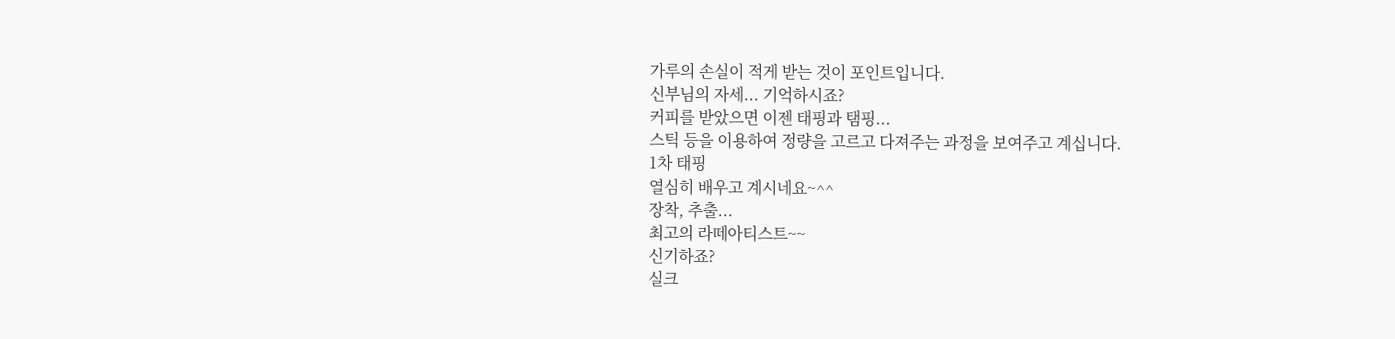가루의 손실이 적게 받는 것이 포인트입니다.
신부님의 자세... 기억하시죠?
커피를 받았으면 이젠 태핑과 탬핑...
스틱 등을 이용하여 정량을 고르고 다져주는 과정을 보여주고 계십니다.
1차 태핑
열심히 배우고 계시네요~^^
장착, 추출...
최고의 라떼아티스트~~
신기하죠?
실크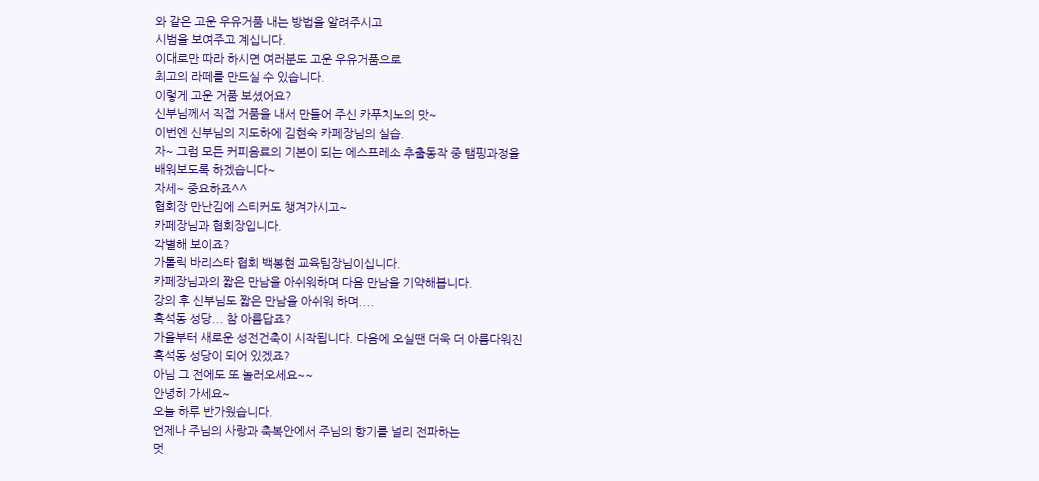와 같은 고운 우유거품 내는 방법을 알려주시고
시범을 보여주고 계십니다.
이대로만 따라 하시면 여러분도 고운 우유거품으로
최고의 라떼를 만드실 수 있습니다.
이렇게 고운 거품 보셨어요?
신부님께서 직접 거품을 내서 만들어 주신 카푸치노의 맛~
이번엔 신부님의 지도하에 김현숙 카페장님의 실습.
자~ 그럼 모든 커피음료의 기본이 되는 에스프레소 추출동작 중 탬핑과정을
배워보도록 하겠습니다~
자세~ 중요하죠^^
협회장 만난김에 스티커도 챙겨가시고~
카페장님과 협회장입니다.
각별해 보이죠?
가톨릭 바리스타 협회 백봉현 교육팀장님이십니다.
카페장님과의 짧은 만남을 아쉬워하며 다음 만남을 기약해봅니다.
강의 후 신부님도 짧은 만남을 아쉬워 하며....
흑석동 성당... 참 아름답죠?
가을부터 새로운 성전건축이 시작됩니다. 다음에 오실땐 더욱 더 아름다워진
흑석동 성당이 되어 있겠죠?
아님 그 전에도 또 놀러오세요~~
안녕히 가세요~
오늘 하루 반가웠습니다.
언제나 주님의 사랑과 축복안에서 주님의 향기를 널리 전파하는
멋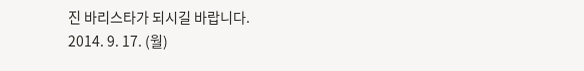진 바리스타가 되시길 바랍니다.
2014. 9. 17. (월)